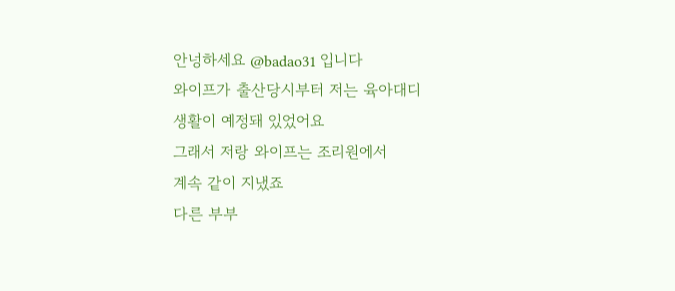안넝하세요 @badao31 입니다
와이프가 출산당시부터 저는 육아대디
생활이 예정돼 있었어요
그래서 저랑 와이프는 조리원에서
계속 같이 지냈죠
다른 부부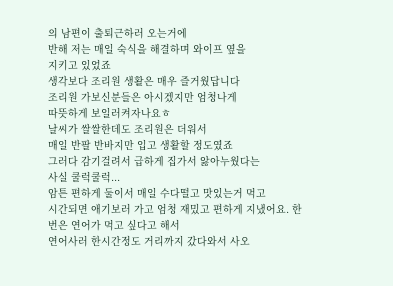의 남편이 출퇴근하러 오는거에
반해 저는 매일 숙식을 해결하며 와이프 옆을
지키고 있었죠
생각보다 조리원 생활은 매우 즐거웠답니다
조리원 가보신분들은 아시겠지만 엄청나게
따뜻하게 보일러켜자나요ㅎ
날씨가 쌀쌀한데도 조리원은 더워서
매일 반팔 반바지만 입고 생활할 정도였죠
그러다 감기걸려서 급하게 집가서 앓아누웠다는
사실 쿨럭쿨럭...
암튼 편하게 둘이서 매일 수다떨고 맛있는거 먹고
시간되면 애기보러 가고 엄청 재밌고 편하게 지냈어요. 한번은 연어가 먹고 싶다고 해서
연어사러 한시간정도 거리까지 갔다와서 사오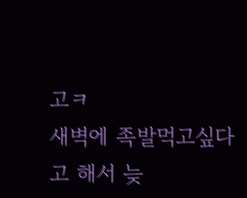고ㅋ
새벽에 족발먹고싶다고 해서 늦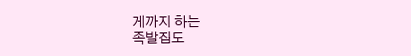게까지 하는
족발집도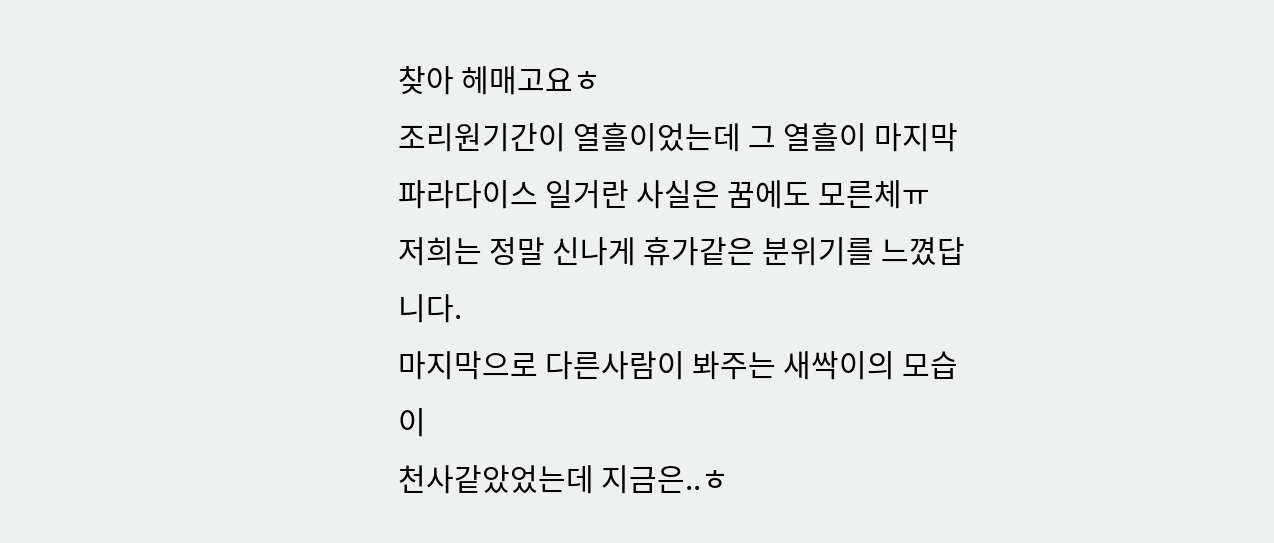찾아 헤매고요ㅎ
조리원기간이 열흘이었는데 그 열흘이 마지막
파라다이스 일거란 사실은 꿈에도 모른체ㅠ
저희는 정말 신나게 휴가같은 분위기를 느꼈답니다.
마지막으로 다른사람이 봐주는 새싹이의 모습이
천사같았었는데 지금은..ㅎ